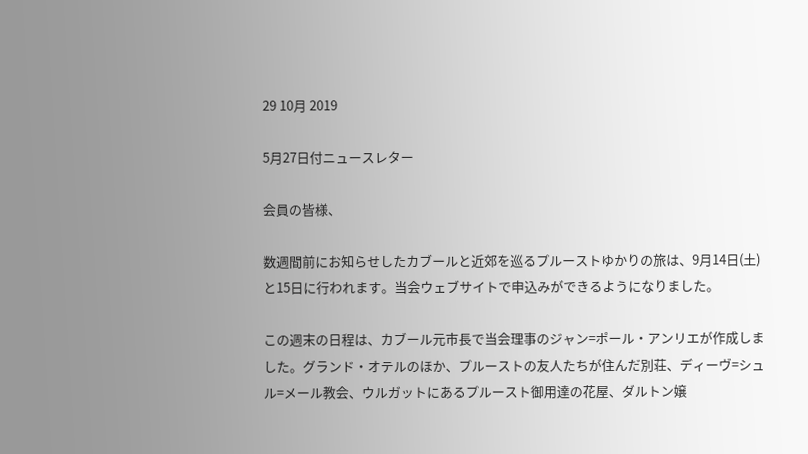29 10月 2019

5月27日付ニュースレター

会員の皆様、

数週間前にお知らせしたカブールと近郊を巡るプルーストゆかりの旅は、9月14日(土)と15日に行われます。当会ウェブサイトで申込みができるようになりました。

この週末の日程は、カブール元市長で当会理事のジャン=ポール・アンリエが作成しました。グランド・オテルのほか、プルーストの友人たちが住んだ別荘、ディーヴ=シュル=メール教会、ウルガットにあるプルースト御用達の花屋、ダルトン嬢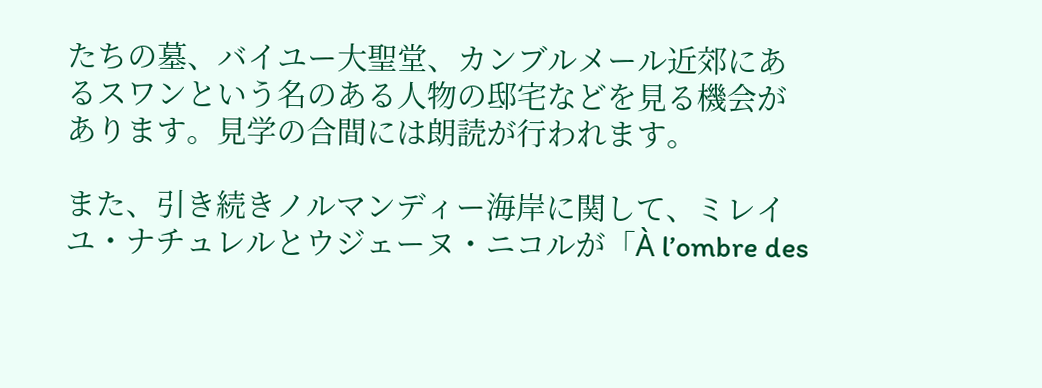たちの墓、バイユー大聖堂、カンブルメール近郊にあるスワンという名のある人物の邸宅などを見る機会があります。見学の合間には朗読が行われます。

また、引き続きノルマンディー海岸に関して、ミレイユ・ナチュレルとウジェーヌ・ニコルが「À l’ombre des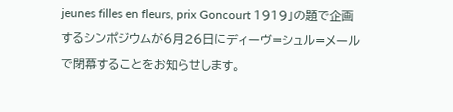jeunes filles en fleurs, prix Goncourt 1919」の題で企画するシンポジウムが6月26日にディーヴ=シュル=メールで閉幕することをお知らせします。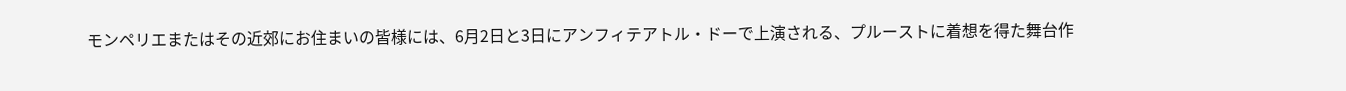モンペリエまたはその近郊にお住まいの皆様には、6月2日と3日にアンフィテアトル・ドーで上演される、プルーストに着想を得た舞台作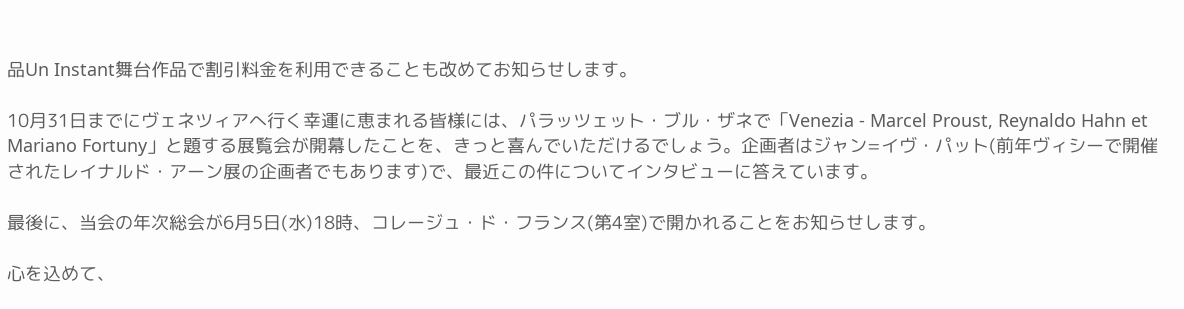品Un Instant舞台作品で割引料金を利用できることも改めてお知らせします。

10月31日までにヴェネツィアへ行く幸運に恵まれる皆様には、パラッツェット・ブル・ザネで「Venezia - Marcel Proust, Reynaldo Hahn et Mariano Fortuny」と題する展覧会が開幕したことを、きっと喜んでいただけるでしょう。企画者はジャン=イヴ・パット(前年ヴィシーで開催されたレイナルド・アーン展の企画者でもあります)で、最近この件についてインタビューに答えています。

最後に、当会の年次総会が6月5日(水)18時、コレージュ・ド・フランス(第4室)で開かれることをお知らせします。

心を込めて、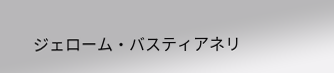ジェローム・バスティアネリ